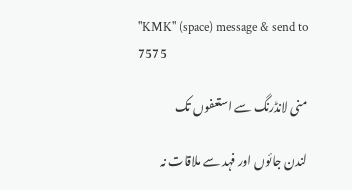"KMK" (space) message & send to 7575

منی لانڈرنگ سے استعفوں تک

لندن جائوں اور فہد سے ملاقات نہ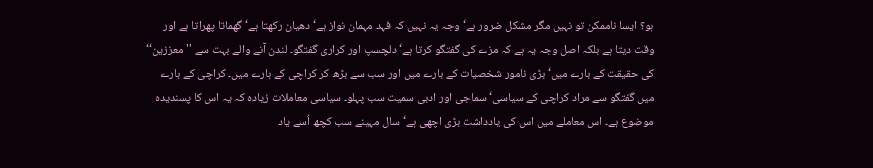ہو؟ ایسا ناممکن تو نہیں مگر مشکل ضرور ہے‘ وجہ یہ نہیں کہ فہد مہمان نواز ہے‘ دھیان رکھتا ہے‘ گھماتا پھراتا ہے اور وقت دیتا ہے بلکہ اصل وجہ یہ ہے کہ مزے کی گفتگو کرتا ہے‘ دلچسپ اور کراری گفتگو۔ لندن آنے والے بہت سے ''معززین‘‘ کی حقیقت کے بارے میں‘ بڑی نامور شخصیات کے بارے میں اور سب سے بڑھ کر کراچی کے بارے میں۔ کراچی کے بارے میں گفتگو سے مراد کراچی کے سیاسی‘ سماجی اور ادبی سمیت سب پہلو۔ سیاسی معاملات زیادہ کہ یہ اس کا پسندیدہ موضوع ہے۔ اس معاملے میں اس کی یادداشت بڑی اچھی ہے‘ سال مہینے سب کچھ اُسے یاد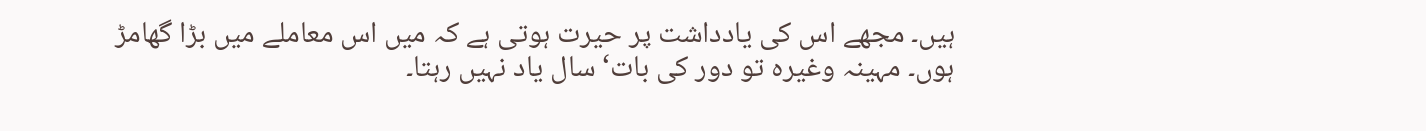ہیں۔ مجھے اس کی یادداشت پر حیرت ہوتی ہے کہ میں اس معاملے میں بڑا گھامڑ ہوں۔ مہینہ وغیرہ تو دور کی بات‘ سال یاد نہیں رہتا۔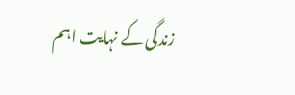زندگی کے نہایت اہم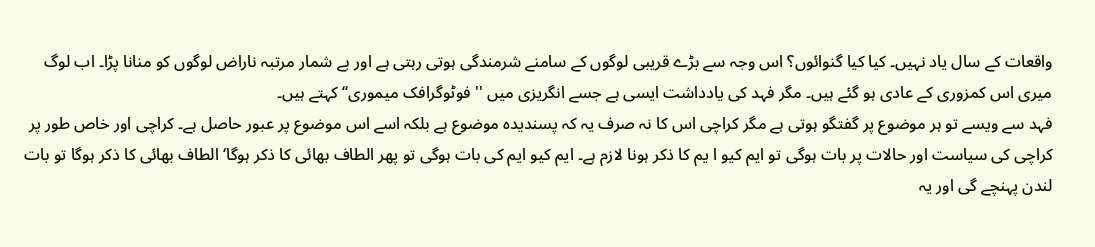واقعات کے سال یاد نہیں۔ کیا کیا گنوائوں؟ اس وجہ سے بڑے قریبی لوگوں کے سامنے شرمندگی ہوتی رہتی ہے اور بے شمار مرتبہ ناراض لوگوں کو منانا پڑا۔ اب لوگ میری اس کمزوری کے عادی ہو گئے ہیں۔ مگر فہد کی یادداشت ایسی ہے جسے انگریزی میں ''فوٹوگرافک میموری‘‘ کہتے ہیں۔
فہد سے ویسے تو ہر موضوع پر گفتگو ہوتی ہے مگر کراچی اس کا نہ صرف یہ کہ پسندیدہ موضوع ہے بلکہ اسے اس موضوع پر عبور حاصل ہے۔ کراچی اور خاص طور پر کراچی کی سیاست اور حالات پر بات ہوگی تو ایم کیو ا یم کا ذکر ہونا لازم ہے۔ ایم کیو ایم کی بات ہوگی تو پھر الطاف بھائی کا ذکر ہوگا‘ الطاف بھائی کا ذکر ہوگا تو بات لندن پہنچے گی اور یہ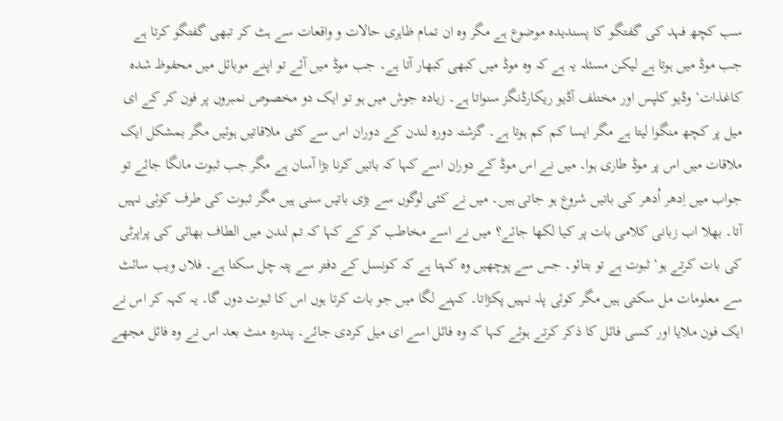سب کچھ فہد کی گفتگو کا پسندیدہ موضوع ہے مگر وہ ان تمام ظاہری حالات و واقعات سے ہٹ کر تبھی گفتگو کرتا ہے جب موڈ میں ہوتا ہے لیکن مسئلہ یہ ہے کہ وہ موڈ میں کبھی کبھار آتا ہے۔ جب موڈ میں آئے تو اپنے موبائل میں محفوظ شدہ کاغذات‘ وڈیو کلپس اور مختلف آڈیو ریکارڈنگز سنواتا ہے۔ زیادہ جوش میں ہو تو ایک دو مخصوص نمبروں پر فون کر کے ای میل پر کچھ منگوا لیتا ہے مگر ایسا کم کم ہوتا ہے۔ گزشتہ دورہ لندن کے دوران اس سے کئی ملاقاتیں ہوئیں مگر بمشکل ایک ملاقات میں اس پر موڈ طاری ہوا۔ میں نے اس موڈ کے دوران اسے کہا کہ باتیں کرنا بڑا آسان ہے مگر جب ثبوت مانگا جائے تو جواب میں اِدھر اُدھر کی باتیں شروع ہو جاتی ہیں۔ میں نے کئی لوگوں سے بڑی باتیں سنی ہیں مگر ثبوت کی طرف کوئی نہیں آتا۔ بھلا اب زبانی کلامی بات پر کیا لکھا جائے؟ میں نے اسے مخاطب کر کے کہا کہ تم لندن میں الطاف بھائی کی پراپرٹی کی بات کرتے ہو‘ ثبوت ہے تو بتائو۔ جس سے پوچھیں وہ کہتا ہے کہ کونسل کے دفتر سے پتہ چل سکتا ہے۔ فلاں ویب سائٹ سے معلومات مل سکتی ہیں مگر کوئی پلہ نہیں پکڑاتا۔ کہنے لگا میں جو بات کرتا ہوں اس کا ثبوت دوں گا۔ یہ کہہ کر اس نے ایک فون ملایا اور کسی فائل کا ذکر کرتے ہوئے کہا کہ وہ فائل اسے ای میل کردی جائے۔ پندرہ منٹ بعد اس نے وہ فائل مجھے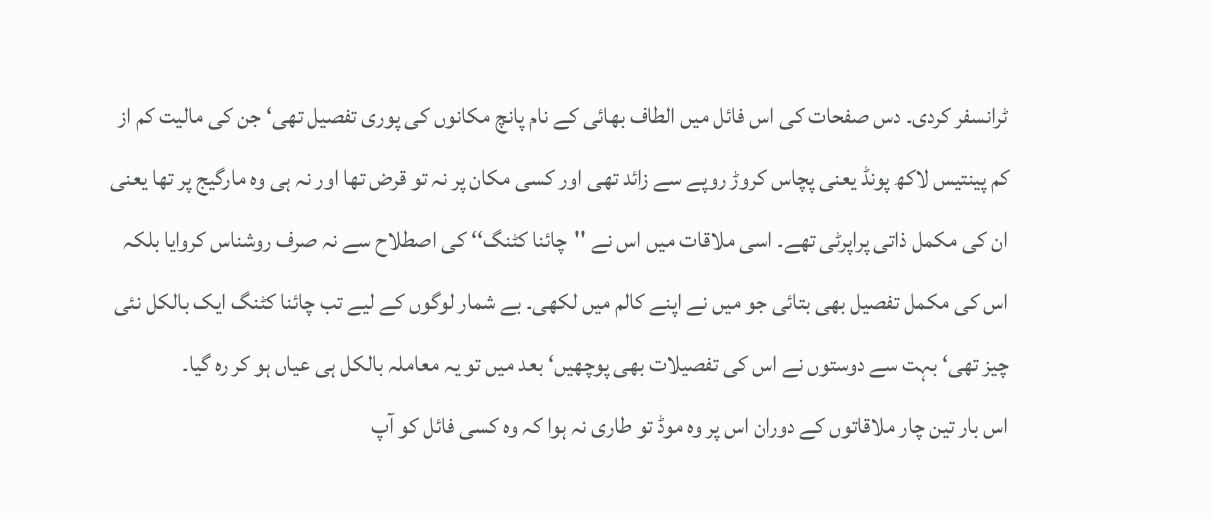ٹرانسفر کردی۔ دس صفحات کی اس فائل میں الطاف بھائی کے نام پانچ مکانوں کی پوری تفصیل تھی‘ جن کی مالیت کم از کم پینتیس لاکھ پونڈ یعنی پچاس کروڑ روپے سے زائد تھی اور کسی مکان پر نہ تو قرض تھا اور نہ ہی وہ مارگیج پر تھا یعنی ان کی مکمل ذاتی پراپرٹی تھے۔ اسی ملاقات میں اس نے ''چائنا کٹنگ‘‘ کی اصطلاح سے نہ صرف روشناس کروایا بلکہ اس کی مکمل تفصیل بھی بتائی جو میں نے اپنے کالم میں لکھی۔ بے شمار لوگوں کے لیے تب چائنا کٹنگ ایک بالکل نئی چیز تھی‘ بہت سے دوستوں نے اس کی تفصیلات بھی پوچھیں‘ بعد میں تو یہ معاملہ بالکل ہی عیاں ہو کر رہ گیا۔
اس بار تین چار ملاقاتوں کے دوران اس پر وہ موڈ تو طاری نہ ہوا کہ وہ کسی فائل کو آپ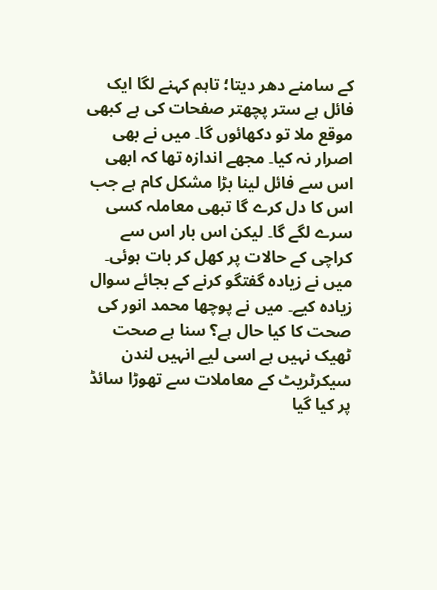کے سامنے دھر دیتا؛ تاہم کہنے لگا ایک فائل ہے ستر پچھتر صفحات کی ہے کبھی موقع ملا تو دکھائوں گا۔ میں نے بھی اصرار نہ کیا۔ مجھے اندازہ تھا کہ ابھی اس سے فائل لینا بڑا مشکل کام ہے جب اس کا دل کرے گا تبھی معاملہ کسی سرے لگے گا۔ لیکن اس بار اس سے کراچی کے حالات پر کھل کر بات ہوئی۔ میں نے زیادہ گفتگو کرنے کے بجائے سوال زیادہ کیے۔ میں نے پوچھا محمد انور کی صحت کا کیا حال ہے؟ سنا ہے صحت ٹھیک نہیں ہے اسی لیے انہیں لندن سیکرٹریٹ کے معاملات سے تھوڑا سائڈ پر کیا گیا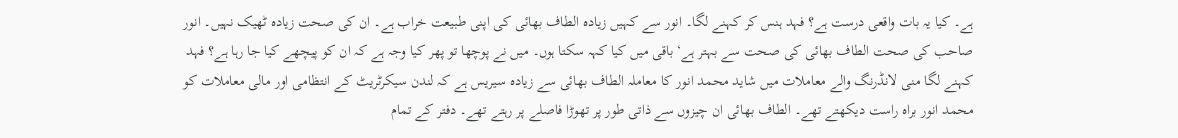ہے۔ کیا یہ بات واقعی درست ہے؟ فہد ہنس کر کہنے لگا۔ انور سے کہیں زیادہ الطاف بھائی کی اپنی طبیعت خراب ہے۔ ان کی صحت زیادہ ٹھیک نہیں۔ انور صاحب کی صحت الطاف بھائی کی صحت سے بہتر ہے‘ باقی میں کیا کہہ سکتا ہوں۔ میں نے پوچھا تو پھر کیا وجہ ہے کہ ان کو پیچھے کیا جا رہا ہے؟ فہد کہنے لگا منی لانڈرنگ والے معاملات میں شاید محمد انور کا معاملہ الطاف بھائی سے زیادہ سیریس ہے کہ لندن سیکرٹریٹ کے انتظامی اور مالی معاملات کو محمد انور براہ راست دیکھتے تھے۔ الطاف بھائی ان چیزوں سے ذاتی طور پر تھوڑا فاصلے پر رہتے تھے۔ دفتر کے تمام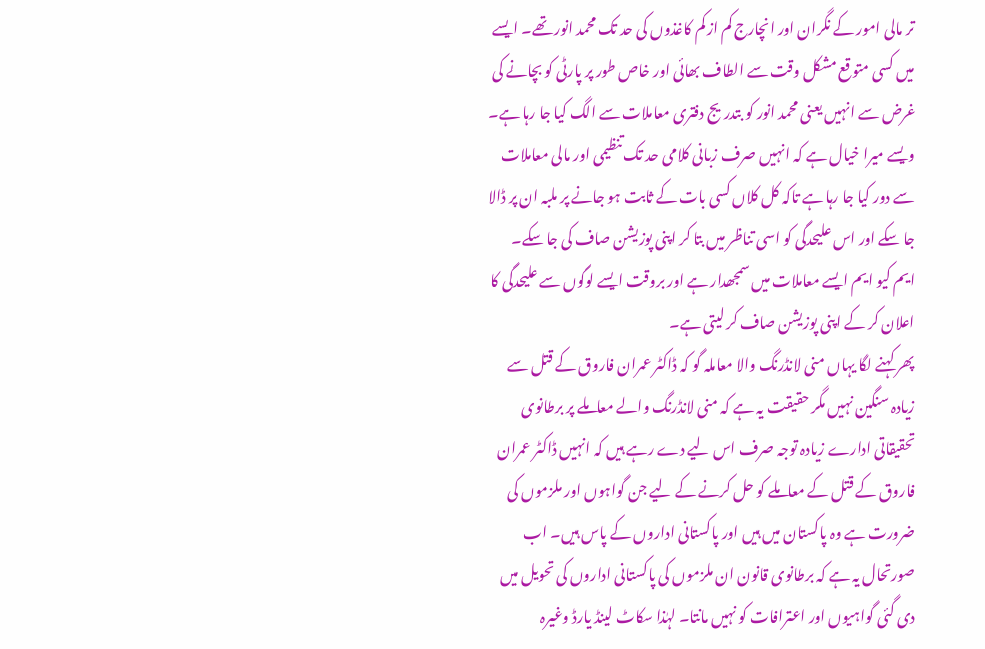تر مالی امور کے نگران اور انچارج کم از کم کاغذوں کی حد تک محمد انور تھے۔ ایسے میں کسی متوقع مشکل وقت سے الطاف بھائی اور خاص طور پر پارٹی کو بچانے کی غرض سے انہیں یعنی محمد انور کو بتدریج دفتری معاملات سے الگ کیا جا رہا ہے۔ ویسے میرا خیال ہے کہ انہیں صرف زبانی کلامی حد تک تنظیمی اور مالی معاملات سے دور کیا جا رہا ہے تاکہ کل کلاں کسی بات کے ثابت ہو جانے پر ملبہ ان پر ڈالا جا سکے اور اس علیحدگی کو اسی تناظر میں بتا کر اپنی پوزیشن صاف کی جا سکے۔ ایم کیو ایم ایسے معاملات میں سمجھدار ہے اور بروقت ایسے لوگوں سے علیحدگی کا اعلان کر کے اپنی پوزیشن صاف کر لیتی ہے۔
پھر کہنے لگا یہاں منی لانڈرنگ والا معاملہ گو کہ ڈاکٹر عمران فاروق کے قتل سے زیادہ سنگین نہیں مگر حقیقت یہ ہے کہ منی لانڈرنگ والے معاملے پر برطانوی تحقیقاتی ادارے زیادہ توجہ صرف اس لیے دے رہے ہیں کہ انہیں ڈاکٹر عمران فاروق کے قتل کے معاملے کو حل کرنے کے لیے جن گواہوں اور ملزموں کی ضرورت ہے وہ پاکستان میں ہیں اور پاکستانی اداروں کے پاس ہیں۔ اب صورتحال یہ ہے کہ برطانوی قانون ان ملزموں کی پاکستانی اداروں کی تحویل میں دی گئی گواہیوں اور اعترافات کو نہیں مانتا۔ لہٰذا سکاٹ لینڈ یارڈ وغیرہ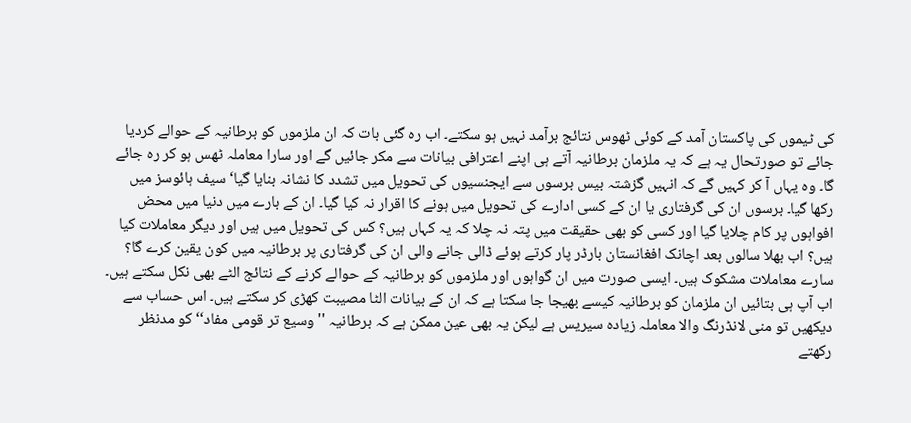کی ٹیموں کی پاکستان آمد کے کوئی ٹھوس نتائج برآمد نہیں ہو سکتے۔ اب رہ گئی بات کہ ان ملزموں کو برطانیہ کے حوالے کردیا جائے تو صورتحال یہ ہے کہ یہ ملزمان برطانیہ آتے ہی اپنے اعترافی بیانات سے مکر جائیں گے اور سارا معاملہ ٹھس ہو کر رہ جائے گا۔ وہ یہاں آ کر کہیں گے کہ انہیں گزشتہ بیس برسوں سے ایجنسیوں کی تحویل میں تشدد کا نشانہ بنایا گیا‘ سیف ہائوسز میں رکھا گیا۔ برسوں ان کی گرفتاری یا ان کے کسی ادارے کی تحویل میں ہونے کا اقرار نہ کیا گیا۔ ان کے بارے میں دنیا میں محض افواہوں پر کام چلایا گیا اور کسی کو بھی حقیقت میں پتہ نہ چلا کہ یہ کہاں ہیں؟ کس کی تحویل میں ہیں اور دیگر معاملات کیا ہیں؟ اب بھلا سالوں بعد اچانک افغانستان بارڈر پار کرتے ہوئے ڈالی جانے والی ان کی گرفتاری پر برطانیہ میں کون یقین کرے گا؟ سارے معاملات مشکوک ہیں۔ ایسی صورت میں ان گواہوں اور ملزموں کو برطانیہ کے حوالے کرنے کے نتائج الٹے بھی نکل سکتے ہیں۔ اب آپ ہی بتائیں ان ملزمان کو برطانیہ کیسے بھیجا جا سکتا ہے کہ ان کے بیانات الٹا مصیبت کھڑی کر سکتے ہیں۔ اس حساب سے دیکھیں تو منی لانڈرنگ والا معاملہ زیادہ سیریس ہے لیکن یہ بھی عین ممکن ہے کہ برطانیہ ''وسیع تر قومی مفاد‘‘ کو مدنظر رکھتے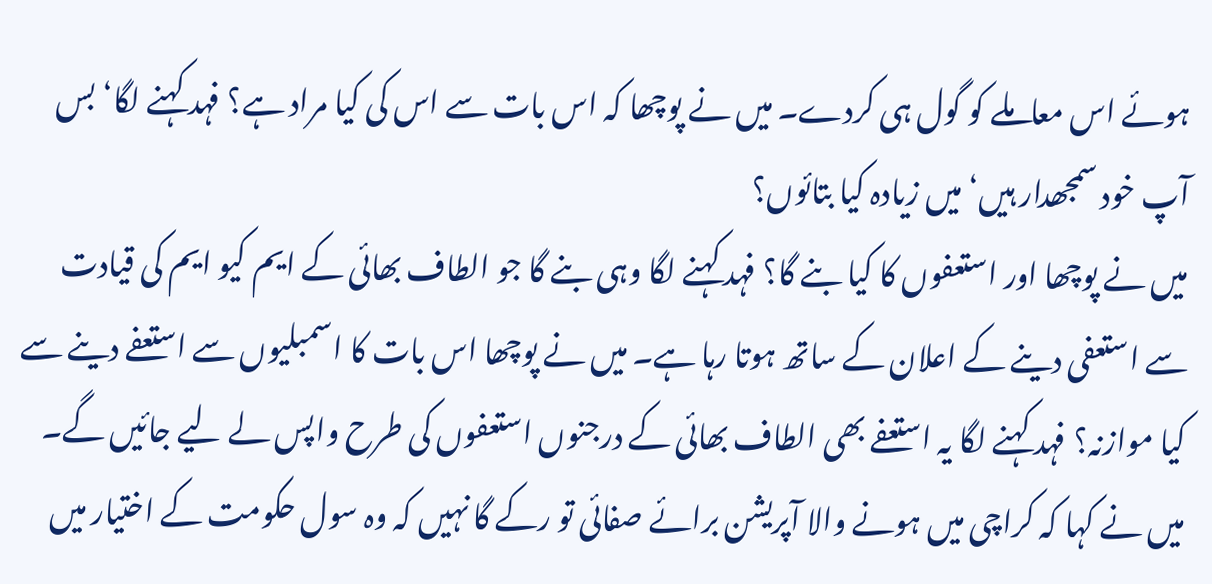ہوئے اس معاملے کو گول ہی کردے۔ میں نے پوچھا کہ اس بات سے اس کی کیا مراد ہے؟ فہد کہنے لگا‘ بس آپ خود سمجھدار ہیں‘ میں زیادہ کیا بتائوں؟
میں نے پوچھا اور استعفوں کا کیا بنے گا؟ فہد کہنے لگا وہی بنے گا جو الطاف بھائی کے ایم کیو ایم کی قیادت سے استعفی دینے کے اعلان کے ساتھ ہوتا رہا ہے۔ میں نے پوچھا اس بات کا اسمبلیوں سے استعفے دینے سے کیا موازنہ؟ فہد کہنے لگا یہ استعفے بھی الطاف بھائی کے درجنوں استعفوں کی طرح واپس لے لیے جائیں گے۔ میں نے کہا کہ کراچی میں ہونے والا آپریشن برائے صفائی تو رکے گا نہیں کہ وہ سول حکومت کے اختیار میں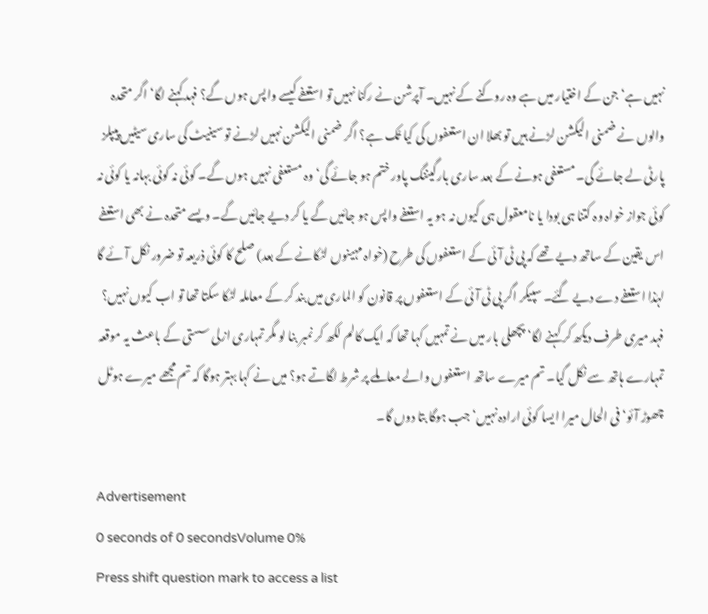نہیں ہے‘ جن کے اختیار میں ہے وہ روکنے کے نہیں۔ آپرشن نے رکنا نہیں تو استعفے کیسے واپس ہوں گے؟ فہد کہنے لگا‘ اگر متحدہ والوں نے ضمنی الیکشن لڑنے ہیں تو بھلا ان استعفوں کی کیا تُک ہے؟ اگر ضمنی الیکشن نہیں لڑنے تو سینیٹ کی ساری سیٹیں پیپلز پارٹی لے جائے گی۔ مستعفی ہونے کے بعد ساری بارگیننگ پاور ختم ہو جائے گی‘ وہ مستعفی نہیں ہوں گے۔ کوئی نہ کوئی بہانہ یا کوئی نہ کوئی جواز خواہ وہ کتنا ہی بودا یا نامعقول ہی کیوں نہ ہو یہ استعفے واپس ہو جائیں گے یا کر دیے جائیں گے۔ ویسے متحدہ نے بھی استعفے اس یقین کے ساتھ دیے تھے کہ پی ٹی آئی کے استعفوں کی طرح (خواہ مہینوں لٹکانے کے بعد) صلح کا کوئی ذریعہ تو ضرور نکل آئے گا لہٰذا استعفے دے دیے گئے۔ سپیکر اگر پی ٹی آئی کے استعفوں پر قانون کو الماری میں بند کر کے معاملہ لٹکا سکتا تھا تو اب کیوں نہیں؟
فہد میری طرف دیکھ کر کہنے لگا‘ پچھلی بار میں نے تمہیں کہا تھا کہ ایک کالم لکھ کر نمبر بنا لو مگر تمہاری ازلی سستی کے باعث یہ موقعہ تمہارے ہاتھ سے نکل گیا۔ تم میرے ساتھ استعفوں والے معاملے پر شرط لگاتے ہو؟ میں نے کہا بہتر ہوگا کہ تم مجھے میرے ہوٹل چھوڑ آئو‘ فی الحال میرا ایسا کوئی ارادہ نہیں‘ جب ہوگا بتا دوں گا۔

Advertisement
0 seconds of 0 secondsVolume 0%
Press shift question mark to access a list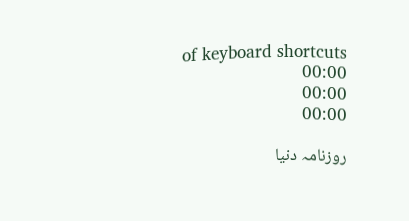of keyboard shortcuts
00:00
00:00
00:00

روزنامہ دنیا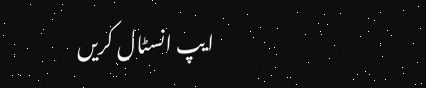ایپ انسٹال کریں